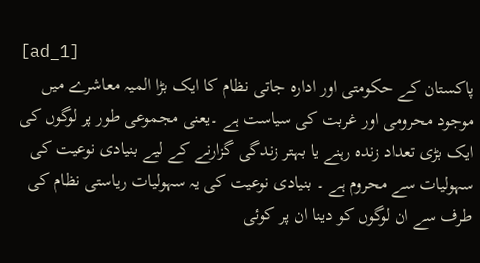[ad_1]
پاکستان کے حکومتی اور ادارہ جاتی نظام کا ایک بڑا المیہ معاشرے میں موجود محرومی اور غربت کی سیاست ہے ۔یعنی مجموعی طور پر لوگوں کی ایک بڑی تعداد زندہ رہنے یا بہتر زندگی گزارنے کے لیے بنیادی نوعیت کی سہولیات سے محروم ہے ۔ بنیادی نوعیت کی یہ سہولیات ریاستی نظام کی طرف سے ان لوگوں کو دینا ان پر کوئی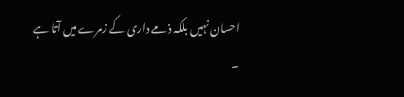احسان نہیں بلکہ ذمے داری کے زمرے میں آتا ہے ۔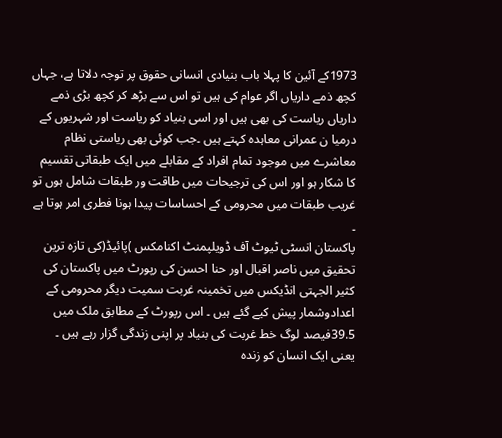1973کے آئین کا پہلا باب بنیادی انسانی حقوق پر توجہ دلاتا ہے، جہاں کچھ ذمے داریاں اگر عوام کی ہیں تو اس سے بڑھ کر کچھ بڑی ذمے داریاں ریاست کی بھی ہیں اور اسی بنیاد کو ریاست اور شہریوں کے درمیا ن عمرانی معاہدہ کہتے ہیں ۔جب کوئی بھی ریاستی نظام معاشرے میں موجود تمام افراد کے مقابلے میں ایک طبقاتی تقسیم کا شکار ہو اور اس کی ترجیحات میں طاقت ور طبقات شامل ہوں تو غریب طبقات میں محرومی کے احساسات پیدا ہونا فطری امر ہوتا ہے ۔
پاکستان انسٹی ٹیوٹ آف ڈویلپمنٹ اکنامکس )پائیڈ(کی تازہ ترین تحقیق میں ناصر اقبال اور حنا احسن کی رپورٹ میں پاکستان کی کثیر الجہتی انڈیکس میں تخمینہ غربت سمیت دیگر محرومی کے اعدادوشمار پیش کیے گئے ہیں ۔ اس رپورٹ کے مطابق ملک میں 39.5فیصد لوگ خط غربت کی بنیاد پر اپنی زندگی گزار رہے ہیں ۔ یعنی ایک انسان کو زندہ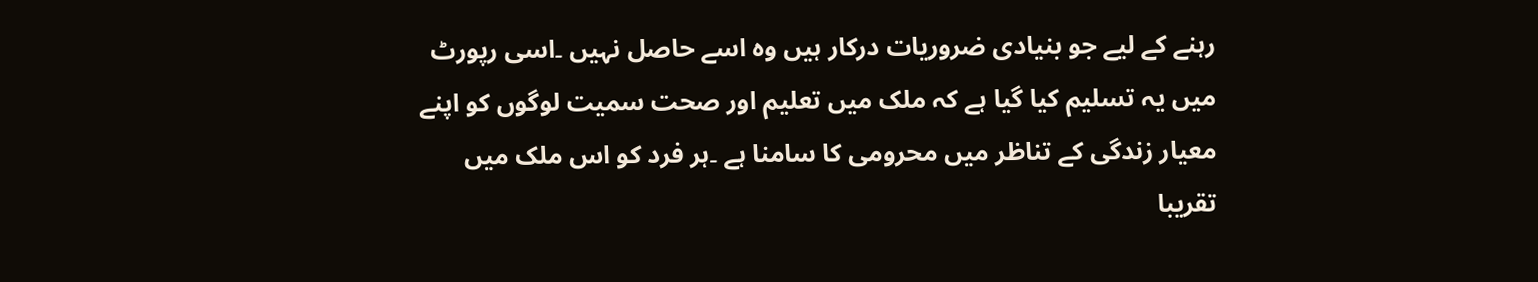رہنے کے لیے جو بنیادی ضروریات درکار ہیں وہ اسے حاصل نہیں ۔اسی رپورٹ میں یہ تسلیم کیا گیا ہے کہ ملک میں تعلیم اور صحت سمیت لوگوں کو اپنے معیار زندگی کے تناظر میں محرومی کا سامنا ہے ۔ہر فرد کو اس ملک میں تقریبا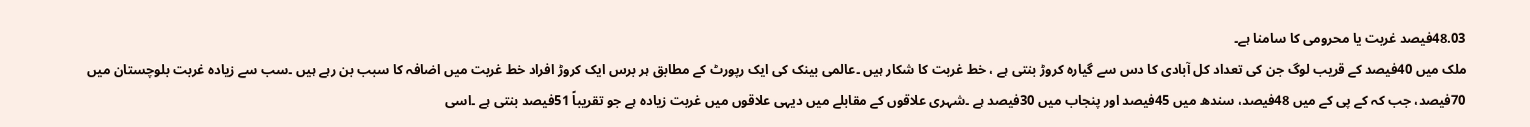48.03فیصد غربت یا محرومی کا سامنا ہے۔
ملک میں 40فیصد کے قریب لوگ جن کی تعداد کل آبادی کا دس سے گیارہ کروڑ بنتی ہے ، خط غربت کا شکار ہیں ۔عالمی بینک کی ایک رپورٹ کے مطابق ہر برس ایک کروڑ افراد خط غربت میں اضافہ کا سبب بن رہے ہیں ۔سب سے زیادہ غربت بلوچستان میں 70فیصد، جب کہ کے پی کے میں 48فیصد، سندھ میں 45فیصد اور پنجاب میں 30فیصد ہے ۔شہری علاقوں کے مقابلے میں دیہی علاقوں میں غربت زیادہ ہے جو تقریباً 51فیصد بنتی ہے ۔اسی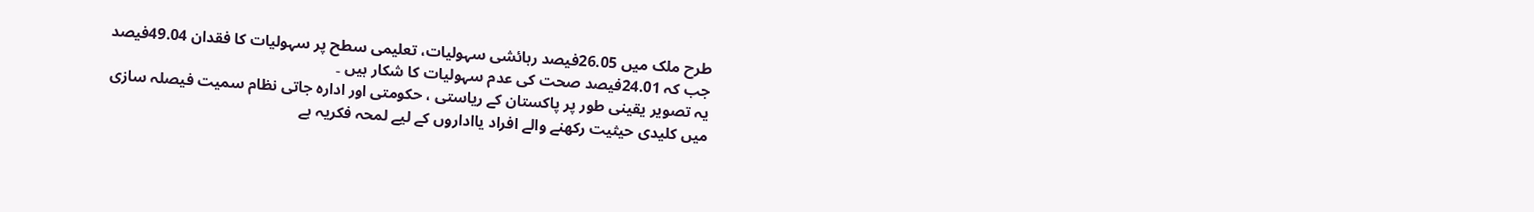طرح ملک میں 26.05فیصد رہائشی سہولیات، تعلیمی سطح پر سہولیات کا فقدان 49.04فیصد جب کہ 24.01فیصد صحت کی عدم سہولیات کا شکار ہیں ۔
یہ تصویر یقینی طور پر پاکستان کے ریاستی ، حکومتی اور ادارہ جاتی نظام سمیت فیصلہ سازی میں کلیدی حیثیت رکھنے والے افراد یااداروں کے لیے لمحہ فکریہ ہے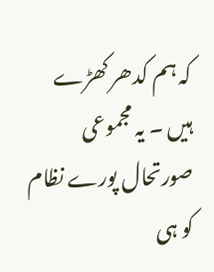کہ ہم کدھر کھڑے ہیں ۔ یہ مجموعی صورتحال پورے نظام کو ہی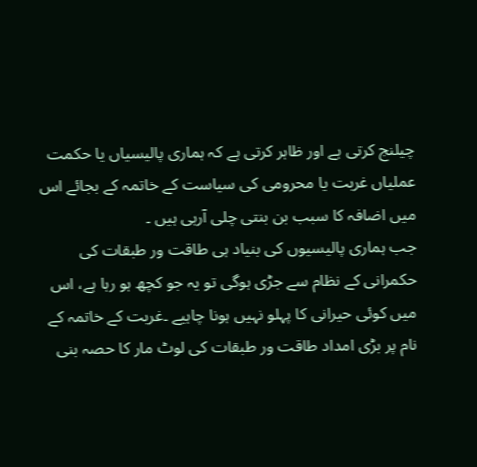چیلنج کرتی ہے اور ظاہر کرتی ہے کہ ہماری پالیسیاں یا حکمت عملیاں غربت یا محرومی کی سیاست کے خاتمہ کے بجائے اس میں اضافہ کا سبب بن بنتی چلی آرہی ہیں ۔
جب ہماری پالیسیوں کی بنیاد ہی طاقت ور طبقات کی حکمرانی کے نظام سے جڑی ہوگی تو یہ جو کچھ ہو رہا ہے، اس میں کوئی حیرانی کا پہلو نہیں ہونا چاہیے ۔غربت کے خاتمہ کے نام پر بڑی امداد طاقت ور طبقات کی لوٹ مار کا حصہ بنی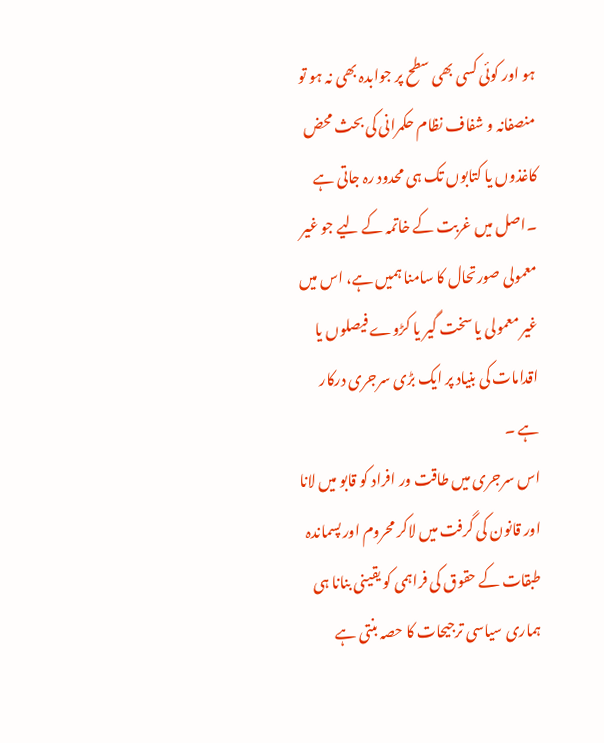ہو اور کوئی کسی بھی سطح پر جوابدہ بھی نہ ہو تو منصفانہ و شفاف نظام حکمرانی کی بحث محض کاغذوں یا کتابوں تک ہی محدود رہ جاتی ہے ۔اصل میں غربت کے خاتمہ کے لیے جو غیر معمولی صورتحال کا سامنا ہمیں ہے، اس میں غیر معمولی یا سخت گیر یا کڑوے فیصلوں یا اقدامات کی بنیاد پر ایک بڑی سرجری درکار ہے ۔
اس سرجری میں طاقت ور افراد کو قابو میں لانا اور قانون کی گرفت میں لاکر محروم اور پسماندہ طبقات کے حقوق کی فراہمی کو یقینی بنانا ہی ہماری سیاسی ترجیحات کا حصہ بنتی ہے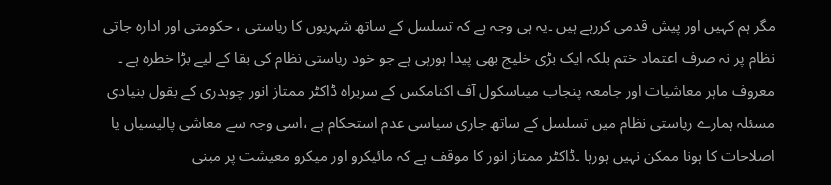مگر ہم کہیں اور پیش قدمی کررہے ہیں ۔یہ ہی وجہ ہے کہ تسلسل کے ساتھ شہریوں کا ریاستی ، حکومتی اور ادارہ جاتی نظام پر نہ صرف اعتماد ختم بلکہ ایک بڑی خلیج بھی پیدا ہورہی ہے جو خود ریاستی نظام کی بقا کے لیے بڑا خطرہ ہے ۔
معروف ماہر معاشیات اور جامعہ پنجاب میںاسکول آف اکنامکس کے سربراہ ڈاکٹر ممتاز انور چوہدری کے بقول بنیادی مسئلہ ہمارے ریاستی نظام میں تسلسل کے ساتھ جاری سیاسی عدم استحکام ہے ،اسی وجہ سے معاشی پالیسیاں یا اصلاحات کا ہونا ممکن نہیں ہورہا ۔ڈاکٹر ممتاز انور کا موقف ہے کہ مائیکرو اور میکرو معیشت پر مبنی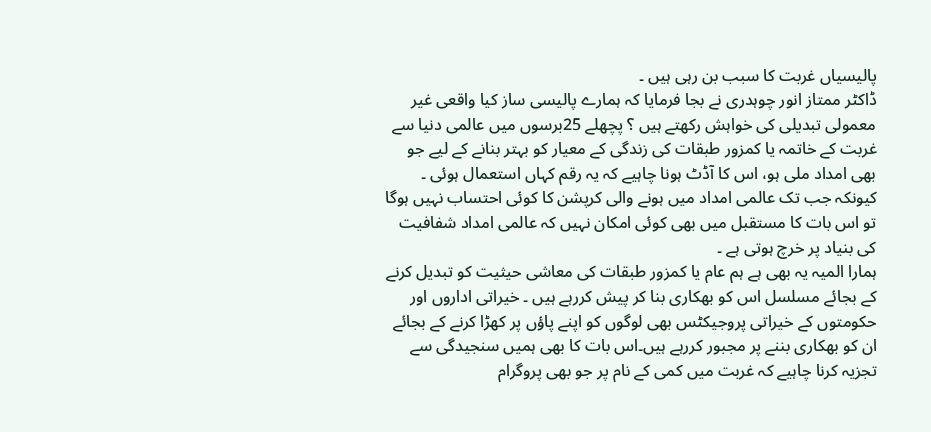پالیسیاں غربت کا سبب بن رہی ہیں ۔
ڈاکٹر ممتاز انور چوہدری نے بجا فرمایا کہ ہمارے پالیسی ساز کیا واقعی غیر معمولی تبدیلی کی خواہش رکھتے ہیں ؟ پچھلے 25برسوں میں عالمی دنیا سے غربت کے خاتمہ یا کمزور طبقات کی زندگی کے معیار کو بہتر بنانے کے لیے جو بھی امداد ملی ہو، اس کا آڈٹ ہونا چاہیے کہ یہ رقم کہاں استعمال ہوئی ۔ کیونکہ جب تک عالمی امداد میں ہونے والی کرپشن کا کوئی احتساب نہیں ہوگا تو اس بات کا مستقبل میں بھی کوئی امکان نہیں کہ عالمی امداد شفافیت کی بنیاد پر خرچ ہوتی ہے ۔
ہمارا المیہ یہ بھی ہے ہم عام یا کمزور طبقات کی معاشی حیثیت کو تبدیل کرنے کے بجائے مسلسل اس کو بھکاری بنا کر پیش کررہے ہیں ۔ خیراتی اداروں اور حکومتوں کے خیراتی پروجیکٹس بھی لوگوں کو اپنے پاؤں پر کھڑا کرنے کے بجائے ان کو بھکاری بننے پر مجبور کررہے ہیں۔اس بات کا بھی ہمیں سنجیدگی سے تجزیہ کرنا چاہیے کہ غربت میں کمی کے نام پر جو بھی پروگرام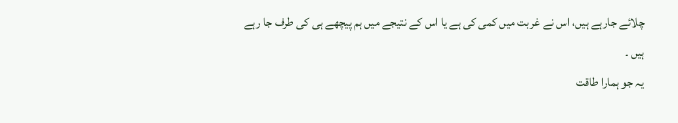چلائے جارہے ہیں، اس نے غربت میں کمی کی ہے یا اس کے نتیجے میں ہم پیچھے ہی کی طرف جا رہے ہیں ۔
یہ جو ہمارا طاقت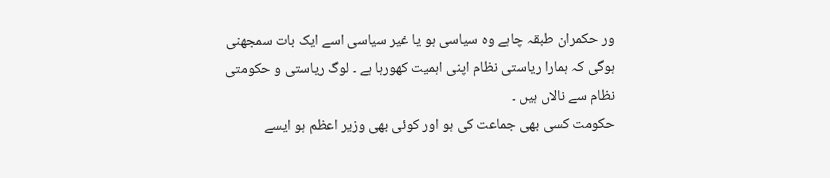ور حکمران طبقہ چاہے وہ سیاسی ہو یا غیر سیاسی اسے ایک بات سمجھنی ہوگی کہ ہمارا ریاستی نظام اپنی اہمیت کھورہا ہے ۔ لوگ ریاستی و حکومتی نظام سے نالاں ہیں ۔
حکومت کسی بھی جماعت کی ہو اور کوئی بھی وزیر اعظم ہو ایسے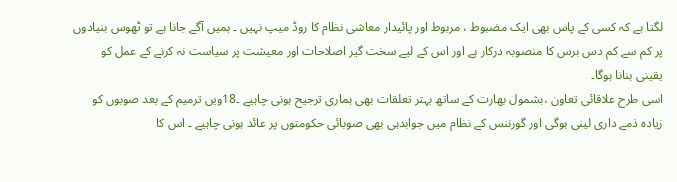لگتا ہے کہ کسی کے پاس بھی ایک مضبوط ، مربوط اور پائیدار معاشی نظام کا روڈ میپ نہیں ۔ ہمیں آگے جانا ہے تو ٹھوس بنیادوں پر کم سے کم دس برس کا منصوبہ درکار ہے اور اس کے لیے سخت گیر اصلاحات اور معیشت پر سیاست نہ کرنے کے عمل کو یقینی بنانا ہوگا۔
اسی طرح علاقائی تعاون ،بشمول بھارت کے ساتھ بہتر تعلقات بھی ہماری ترجیح ہونی چاہیے ۔18ویں ترمیم کے بعد صوبوں کو زیادہ ذمے داری لینی ہوگی اور گورننس کے نظام میں جوابدہی بھی صوبائی حکومتوں پر عائد ہونی چاہیے ۔ اس کا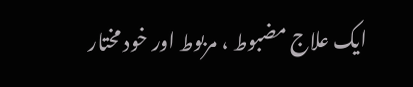ایک علاج مضبوط ، مربوط اور خود مختار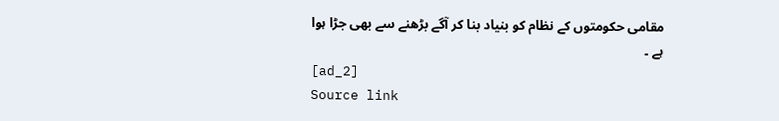مقامی حکومتوں کے نظام کو بنیاد بنا کر آگے بڑھنے سے بھی جڑا ہوا ہے ۔
[ad_2]
Source link